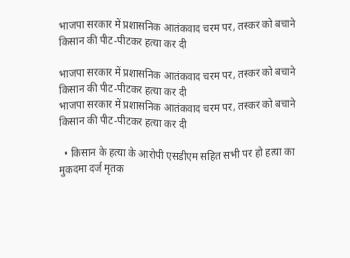भाजपा सरकार में प्रशासनिक आतंकवाद चरम पर, तस्कर को बचाने किसान की पीट-पीटकर हत्या कर दी

भाजपा सरकार में प्रशासनिक आतंकवाद चरम पर, तस्कर को बचाने किसान की पीट-पीटकर हत्या कर दी
भाजपा सरकार में प्रशासनिक आतंकवाद चरम पर, तस्कर को बचाने किसान की पीट-पीटकर हत्या कर दी

  • किसान के हत्या के आरोपी एसडीएम सहित सभी पर हो हत्या का मुकदमा दर्ज मृतक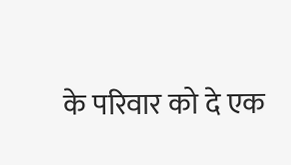के परिवार को दे एक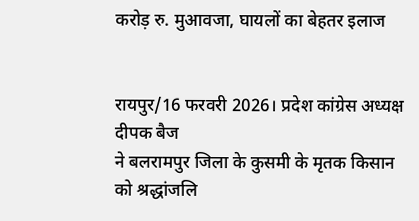करोड़ रु. मुआवजा, घायलों का बेहतर इलाज


रायपुर/16 फरवरी 2026। प्रदेश कांग्रेस अध्यक्ष दीपक बैज
ने बलरामपुर जिला के कुसमी के मृतक किसान को श्रद्धांजलि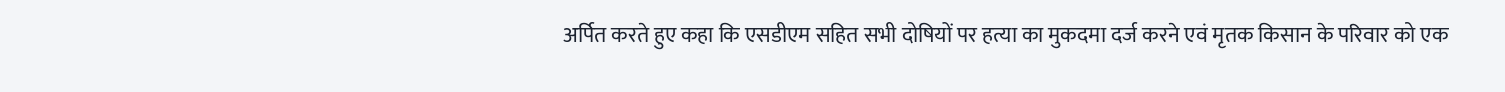अर्पित करते हुए कहा कि एसडीएम सहित सभी दोषियों पर हत्या का मुकदमा दर्ज करने एवं मृतक किसान के परिवार को एक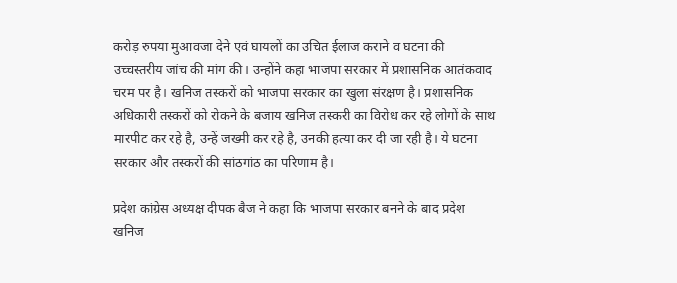करोड़ रुपया मुआवजा देने एवं घायलों का उचित ईलाज कराने व घटना की उच्चस्तरीय जांच की मांग की। उन्होंने कहा भाजपा सरकार में प्रशासनिक आतंकवाद चरम पर है। खनिज तस्करों को भाजपा सरकार का खुला संरक्षण है। प्रशासनिक अधिकारी तस्करों को रोकने के बजाय खनिज तस्करी का विरोध कर रहे लोगों के साथ मारपीट कर रहे है, उन्हें जख्मी कर रहे है, उनकी हत्या कर दी जा रही है। ये घटना सरकार और तस्करों की सांठगांठ का परिणाम है।

प्रदेश कांग्रेस अध्यक्ष दीपक बैज ने कहा कि भाजपा सरकार बनने के बाद प्रदेश खनिज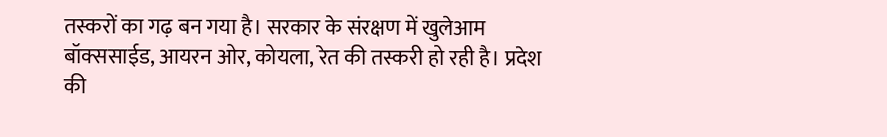तस्करों का गढ़ बन गया है। सरकार के संरक्षण में खुलेआम बॉक्ससाईड, आयरन ओर, कोयला, रेत की तस्करी हो रही है। प्रदेश की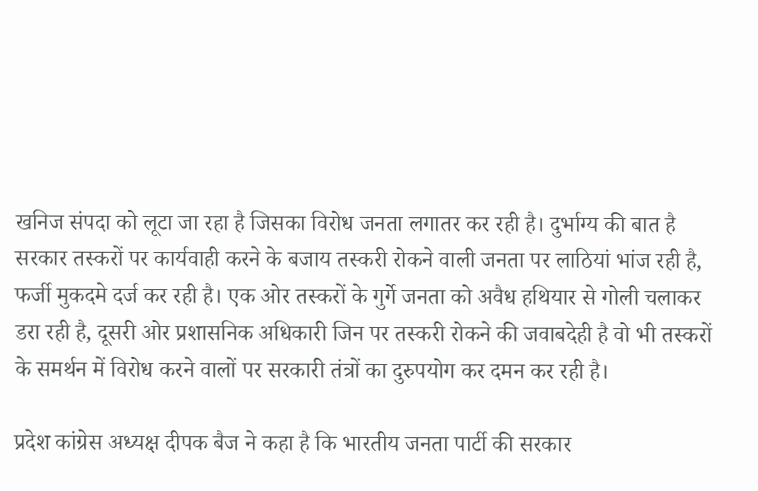खनिज संपदा को लूटा जा रहा है जिसका विरोध जनता लगातर कर रही है। दुर्भाग्य की बात है सरकार तस्करों पर कार्यवाही करने के बजाय तस्करी रोकने वाली जनता पर लाठियां भांज रही है, फर्जी मुकदमे दर्ज कर रही है। एक ओर तस्करों के गुर्गे जनता को अवैध हथियार से गोली चलाकर डरा रही है, दूसरी ओर प्रशासनिक अधिकारी जिन पर तस्करी रोकने की जवाबदेही है वो भी तस्करों के समर्थन में विरोध करने वालों पर सरकारी तंत्रों का दुरुपयोग कर दमन कर रही है।

प्रदेश कांग्रेस अध्यक्ष दीपक बैज ने कहा है कि भारतीय जनता पार्टी की सरकार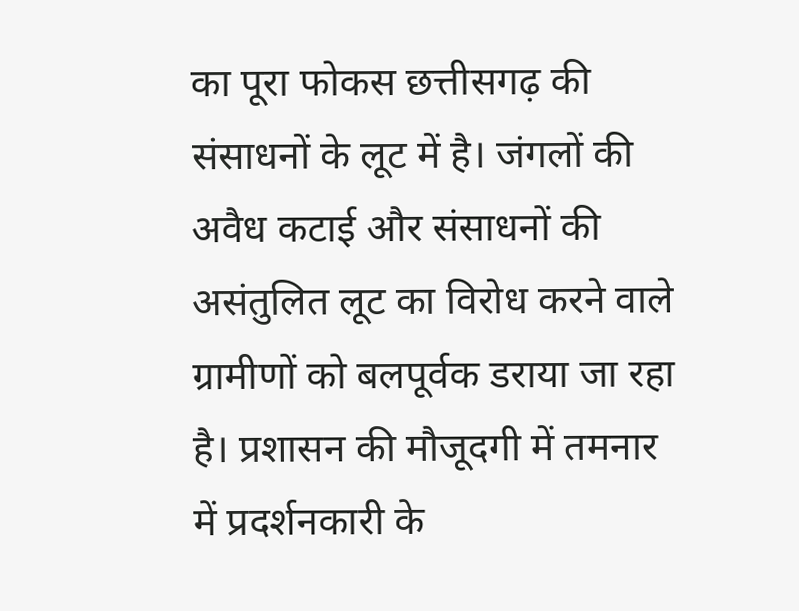का पूरा फोकस छत्तीसगढ़ की संसाधनों के लूट में है। जंगलों की अवैध कटाई और संसाधनों की असंतुलित लूट का विरोध करने वाले ग्रामीणों को बलपूर्वक डराया जा रहा है। प्रशासन की मौजूदगी में तमनार में प्रदर्शनकारी के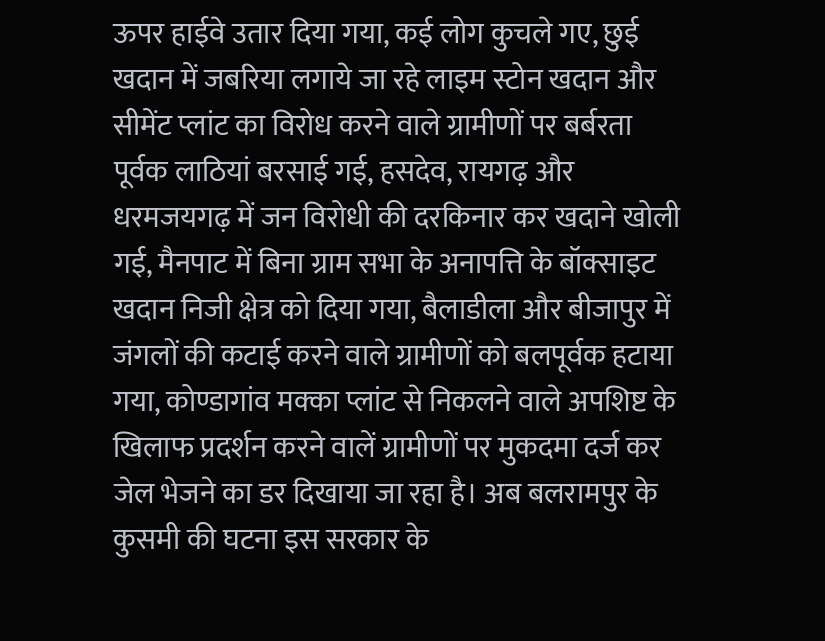ऊपर हाईवे उतार दिया गया, कई लोग कुचले गए, छुई खदान में जबरिया लगाये जा रहे लाइम स्टोन खदान और सीमेंट प्लांट का विरोध करने वाले ग्रामीणों पर बर्बरता पूर्वक लाठियां बरसाई गई, हसदेव, रायगढ़ और धरमजयगढ़ में जन विरोधी की दरकिनार कर खदाने खोली गई, मैनपाट में बिना ग्राम सभा के अनापत्ति के बॉक्साइट खदान निजी क्षेत्र को दिया गया, बैलाडीला और बीजापुर में जंगलों की कटाई करने वाले ग्रामीणों को बलपूर्वक हटाया गया, कोण्डागांव मक्का प्लांट से निकलने वाले अपशिष्ट के खिलाफ प्रदर्शन करने वालें ग्रामीणों पर मुकदमा दर्ज कर जेल भेजने का डर दिखाया जा रहा है। अब बलरामपुर के कुसमी की घटना इस सरकार के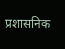प्रशासनिक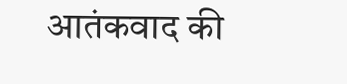आतंकवाद की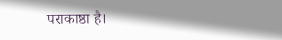पराकाष्ठा है।